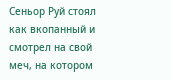Сеньор Руй стоял как вкопанный и смотрел на свой меч, на котором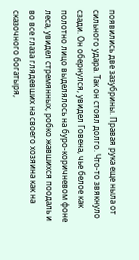появились две зазубрины. Правая рука еще ныла от сильного удара. Так он стоял долго. Что-то звякнуло сзади. Он обернулся, увидел Говена, чье белое как полотно лицо выделялось на буро-коричневом фоне леса, увидел стремянных, робко жавшихся поодаль и во все глаза глядевших на своего хозяина как на сказочного богатыря,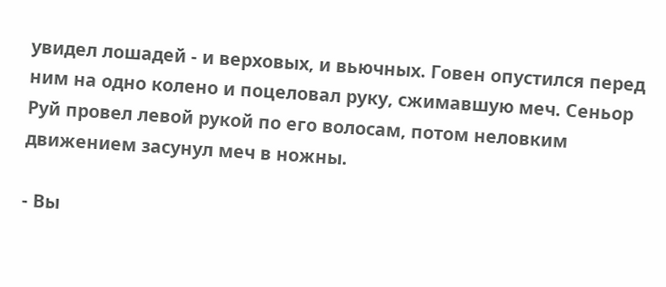увидел лошадей - и верховых, и вьючных. Говен опустился перед ним на одно колено и поцеловал руку, сжимавшую меч. Сеньор Руй провел левой рукой по его волосам, потом неловким движением засунул меч в ножны.

- Вы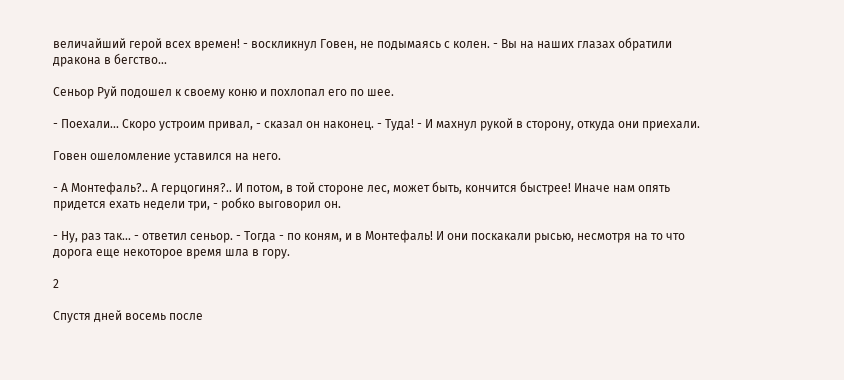величайший герой всех времен! - воскликнул Говен, не подымаясь с колен. - Вы на наших глазах обратили дракона в бегство...

Сеньор Руй подошел к своему коню и похлопал его по шее.

- Поехали... Скоро устроим привал, - сказал он наконец. - Туда! - И махнул рукой в сторону, откуда они приехали.

Говен ошеломление уставился на него.

- А Монтефаль?.. А герцогиня?.. И потом, в той стороне лес, может быть, кончится быстрее! Иначе нам опять придется ехать недели три, - робко выговорил он.

- Ну, раз так... - ответил сеньор. - Тогда - по коням, и в Монтефаль! И они поскакали рысью, несмотря на то что дорога еще некоторое время шла в гору.

2

Спустя дней восемь после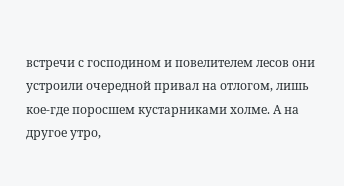встречи с господином и повелителем лесов они устроили очередной привал на отлогом, лишь кое-где поросшем кустарниками холме. А на другое утро,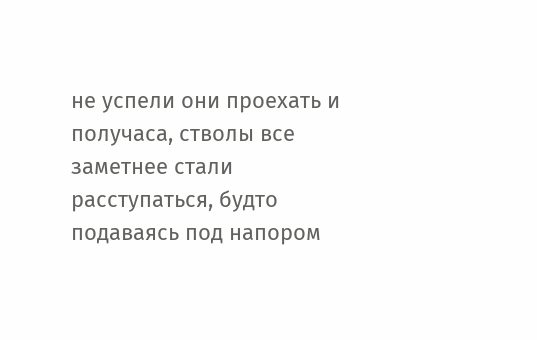не успели они проехать и получаса, стволы все заметнее стали расступаться, будто подаваясь под напором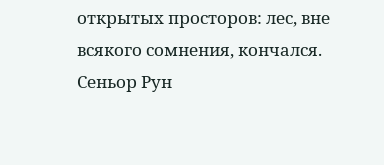открытых просторов: лес, вне всякого сомнения, кончался. Сеньор Рун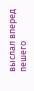выслал вперед пешего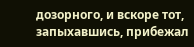дозорного, и вскоре тот, запыхавшись, прибежал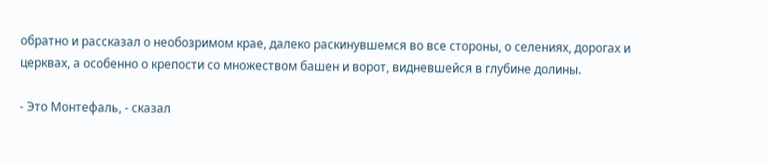обратно и рассказал о необозримом крае, далеко раскинувшемся во все стороны, о селениях, дорогах и церквах, а особенно о крепости со множеством башен и ворот, видневшейся в глубине долины.

- Это Монтефаль, - сказал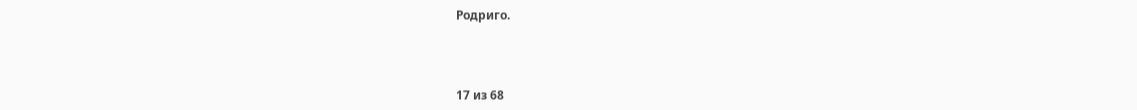Родриго.



17 из 68